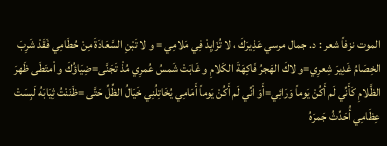الموت نزفاً شعر : د. جمال مرسي عَذِيرَكَ ، لا تُزَايِدْ فِي مَلامِي = و لا تَبْنِ السَّعَادَةَ مِنْ حُطَامِي فَقَدْ شَرِبَ الخِصَامُ غَدِيرَ شِعرِي=و لاكَ الهَجرُ فَاكِهَةَ الكَلامِ و غَابَتْ شَمسُ عُمرِي مُذْ تَجَنَّى=ضِيَاؤُكَ و اْمتَطَى ظَهرَ الظَّلامِ كَأَنِّي لَم أَكُنْ يَوماً وَرَائِي=أَوَ اْنِّي لَم أَكُنْ يَوماً أَمَامِي يُخَاتِلُنِي خَيَالُ الظِّلِّ حَتَّى =ظَنَنْتُ ثِيَابَهُ لَبِسَتْ عِظَامِي أُحَدِّثُ جَمرَهُ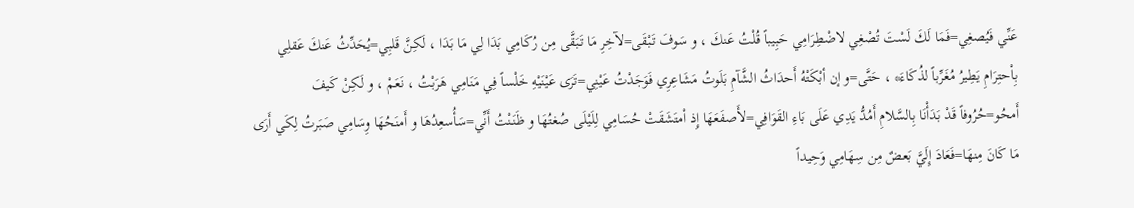عَنِّي فَيُصغِي=فَمَا لَكَ لَسْتَ تُصْغِي لاضْطِرَامِي حَبِيباً قُلْتُ عَنكَ ، و سَوفَ تَبْقَى=لآخِرِ مَا تَبَقَّى مِن رُكَامِي بَدَا لِي مَا بَدَا ، لَكِنَّ قَلبِي=يُحَدِّثُ عَنكَ عَقلِي بِاْحتِرَامِ يَطِيرُ مُغَرِّباً لذُكَاءَ* ، حَتَّى=و إن أبْكَتْهُ أَحدَاثُ الشَّآمِ بَلَوتُ مَشَاعِرِي فَوَجَدْتُ عَيْنِي=تَرَى عَيْنَيْهِ خَلْساً فِي مَنَامِي هَرَبْتُ ، نَعَمْ ، و لَكِنْ كَيفَ أَمحُو=حُرُوفاً قَدْ بَدَأْنَا بِالسَّلامِ أَمُدُّ يَدِي عَلَى بَاءِ القَوَافِي=لأَصفَعَهَا إِذ اْمتَشَقَتْ حُسَامِي لِلَيْلَى صُغتُهَا و ظَنَنْتُ أَنِّي=سَأُسعِدُهَا و أَمنَحُهَا وِسَامِي صَبَرتُ لِكَي أَرَى مَا كَانَ مِنهَا=فَعَادَ إِلَيَّ بَعضٌ مِن سِهَامِي وَحِيداً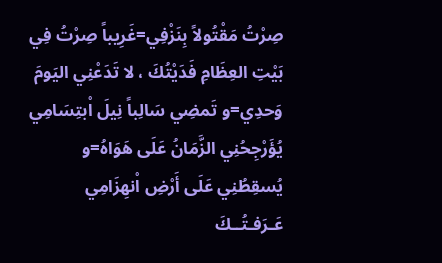صِرْتُ مَقْتُولاً بِنَزْفِي=غَرِيباً صِرْتُ فِي بَيْتِ العِظَامِ فَدَيْتُكَ ، لا تَدَعْنِي اليَومَ وَحدِي=و تَمضِي سَالِباً نِيلَ اْبتِسَامِي يُؤَرْجِحُنِي الزَّمَانُ عَلَى هَوَاهُ=و يُسقِطُنِي عَلَى أَرْضِ اْنهِزَامِي عَـرَفـتُــكَ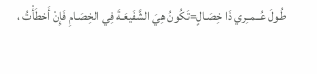طُـولَ عُــمــِري ذَا خِصَـالٍ=تَكُونُ هِيَ الشَّفَيعَـةَ فِي الخِصَـامِ فَإِنْ أَخطَأْتُ ،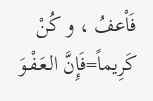فَاْعفُ ، و كُنْ كَرِيماً=فَإِنَّ الـعَـفْـوَ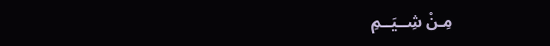مِـنْ شِــيَــمِ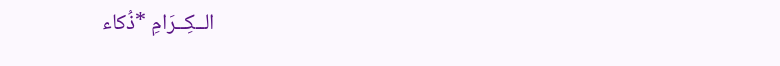الــكِــرَامِ *ذُكاء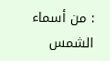: من أسماء الشمس